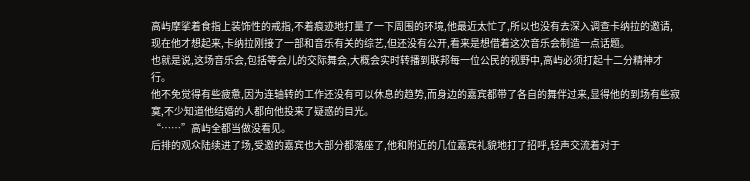高屿摩挲着食指上装饰性的戒指,不着痕迹地打量了一下周围的环境,他最近太忙了,所以也没有去深入调查卡纳拉的邀请,现在他才想起来,卡纳拉刚接了一部和音乐有关的综艺,但还没有公开,看来是想借着这次音乐会制造一点话题。
也就是说,这场音乐会,包括等会儿的交际舞会,大概会实时转播到联邦每一位公民的视野中,高屿必须打起十二分精神才行。
他不免觉得有些疲惫,因为连轴转的工作还没有可以休息的趋势,而身边的嘉宾都带了各自的舞伴过来,显得他的到场有些寂寞,不少知道他结婚的人都向他投来了疑惑的目光。
“……”高屿全都当做没看见。
后排的观众陆续进了场,受邀的嘉宾也大部分都落座了,他和附近的几位嘉宾礼貌地打了招呼,轻声交流着对于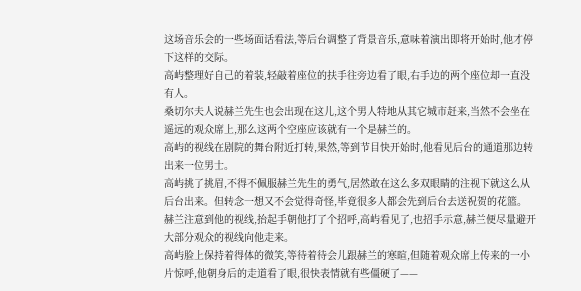这场音乐会的一些场面话看法,等后台调整了背景音乐,意味着演出即将开始时,他才停下这样的交际。
高屿整理好自己的着装,轻敲着座位的扶手往旁边看了眼,右手边的两个座位却一直没有人。
桑切尔夫人说赫兰先生也会出现在这儿,这个男人特地从其它城市赶来,当然不会坐在遥远的观众席上,那么这两个空座应该就有一个是赫兰的。
高屿的视线在剧院的舞台附近打转,果然,等到节目快开始时,他看见后台的通道那边转出来一位男士。
高屿挑了挑眉,不得不佩服赫兰先生的勇气,居然敢在这么多双眼睛的注视下就这么从后台出来。但转念一想又不会觉得奇怪,毕竟很多人都会先到后台去送祝贺的花篮。
赫兰注意到他的视线,抬起手朝他打了个招呼,高屿看见了,也招手示意,赫兰便尽量避开大部分观众的视线向他走来。
高屿脸上保持着得体的微笑,等待着待会儿跟赫兰的寒暄,但随着观众席上传来的一小片惊呼,他朝身后的走道看了眼,很快表情就有些僵硬了——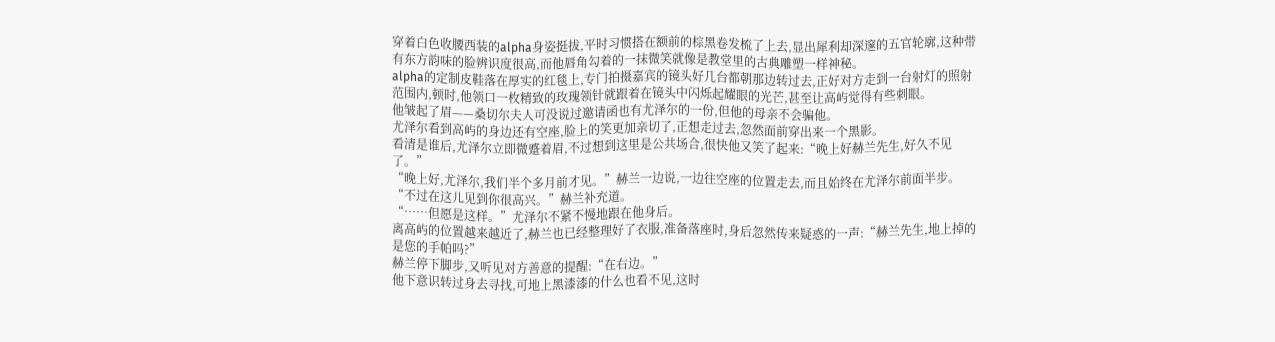穿着白色收腰西装的alpha身姿挺拔,平时习惯搭在额前的棕黑卷发梳了上去,显出犀利却深邃的五官轮廓,这种带有东方韵味的脸辨识度很高,而他唇角勾着的一抹微笑就像是教堂里的古典雕塑一样神秘。
alpha的定制皮鞋落在厚实的红毯上,专门拍摄嘉宾的镜头好几台都朝那边转过去,正好对方走到一台射灯的照射范围内,顿时,他领口一枚精致的玫瑰领针就跟着在镜头中闪烁起耀眼的光芒,甚至让高屿觉得有些刺眼。
他皱起了眉——桑切尔夫人可没说过邀请函也有尤泽尔的一份,但他的母亲不会骗他。
尤泽尔看到高屿的身边还有空座,脸上的笑更加亲切了,正想走过去,忽然面前穿出来一个黑影。
看清是谁后,尤泽尔立即微蹙着眉,不过想到这里是公共场合,很快他又笑了起来:“晚上好赫兰先生,好久不见了。”
“晚上好,尤泽尔,我们半个多月前才见。”赫兰一边说,一边往空座的位置走去,而且始终在尤泽尔前面半步。
“不过在这儿见到你很高兴。”赫兰补充道。
“……但愿是这样。”尤泽尔不紧不慢地跟在他身后。
离高屿的位置越来越近了,赫兰也已经整理好了衣服,准备落座时,身后忽然传来疑惑的一声:“赫兰先生,地上掉的是您的手帕吗?”
赫兰停下脚步,又听见对方善意的提醒:“在右边。”
他下意识转过身去寻找,可地上黑漆漆的什么也看不见,这时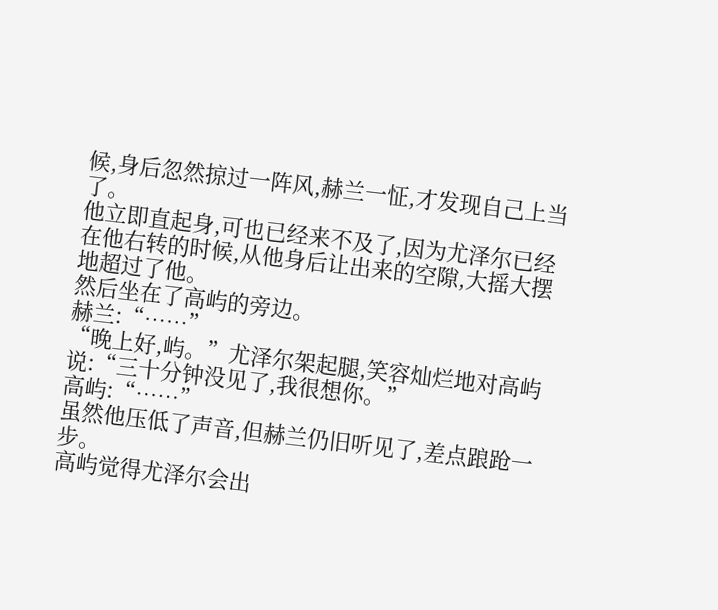候,身后忽然掠过一阵风,赫兰一怔,才发现自己上当了。
他立即直起身,可也已经来不及了,因为尤泽尔已经在他右转的时候,从他身后让出来的空隙,大摇大摆地超过了他。
然后坐在了高屿的旁边。
赫兰:“……”
“晚上好,屿。”尤泽尔架起腿,笑容灿烂地对高屿说:“三十分钟没见了,我很想你。”
高屿:“……”
虽然他压低了声音,但赫兰仍旧听见了,差点踉跄一步。
高屿觉得尤泽尔会出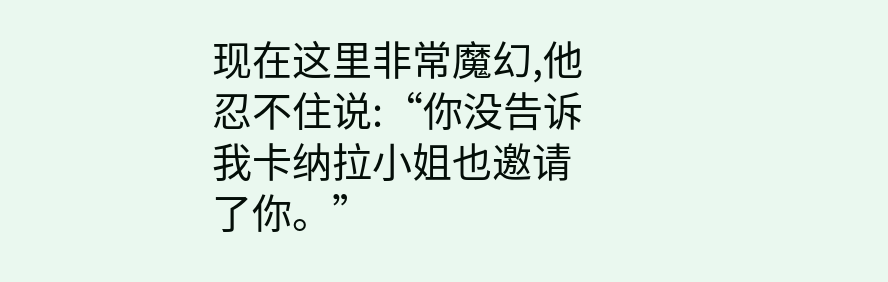现在这里非常魔幻,他忍不住说:“你没告诉我卡纳拉小姐也邀请了你。”